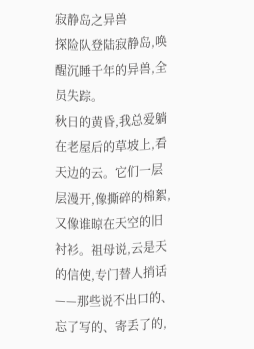寂静岛之异兽
探险队登陆寂静岛,唤醒沉睡千年的异兽,全员失踪。
秋日的黄昏,我总爱躺在老屋后的草坡上,看天边的云。它们一层层漫开,像撕碎的棉絮,又像谁晾在天空的旧衬衫。祖母说,云是天的信使,专门替人捎话——那些说不出口的、忘了写的、寄丢了的,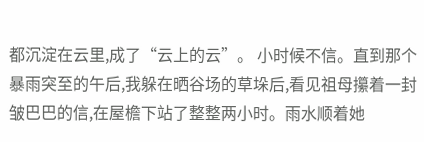都沉淀在云里,成了“云上的云”。 小时候不信。直到那个暴雨突至的午后,我躲在晒谷场的草垛后,看见祖母攥着一封皱巴巴的信,在屋檐下站了整整两小时。雨水顺着她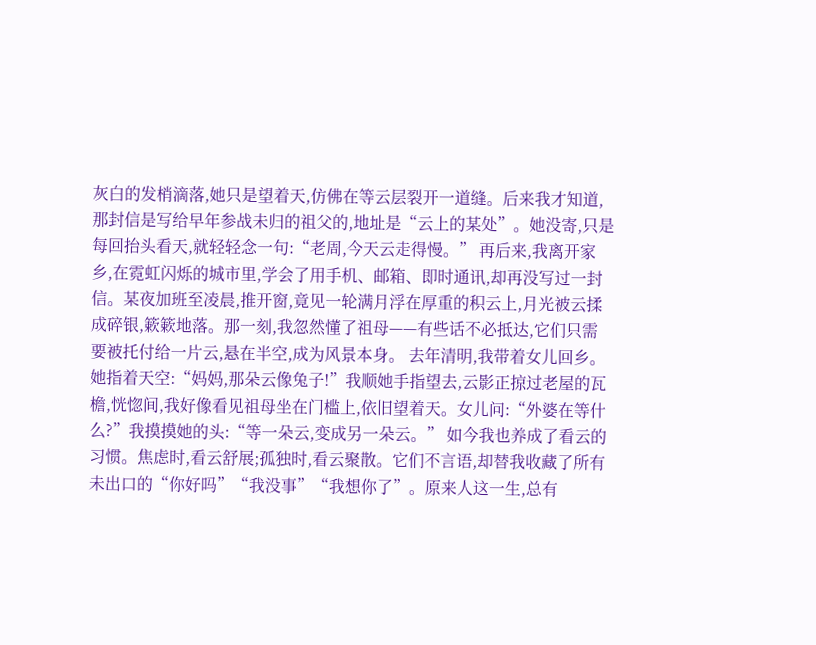灰白的发梢滴落,她只是望着天,仿佛在等云层裂开一道缝。后来我才知道,那封信是写给早年参战未归的祖父的,地址是“云上的某处”。她没寄,只是每回抬头看天,就轻轻念一句:“老周,今天云走得慢。” 再后来,我离开家乡,在霓虹闪烁的城市里,学会了用手机、邮箱、即时通讯,却再没写过一封信。某夜加班至凌晨,推开窗,竟见一轮满月浮在厚重的积云上,月光被云揉成碎银,簌簌地落。那一刻,我忽然懂了祖母——有些话不必抵达,它们只需要被托付给一片云,悬在半空,成为风景本身。 去年清明,我带着女儿回乡。她指着天空:“妈妈,那朵云像兔子!”我顺她手指望去,云影正掠过老屋的瓦檐,恍惚间,我好像看见祖母坐在门槛上,依旧望着天。女儿问:“外婆在等什么?”我摸摸她的头:“等一朵云,变成另一朵云。” 如今我也养成了看云的习惯。焦虑时,看云舒展;孤独时,看云聚散。它们不言语,却替我收藏了所有未出口的“你好吗”“我没事”“我想你了”。原来人这一生,总有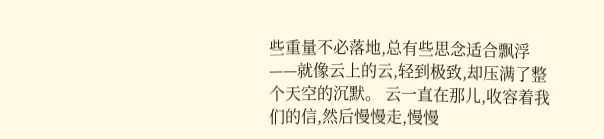些重量不必落地,总有些思念适合飘浮——就像云上的云,轻到极致,却压满了整个天空的沉默。 云一直在那儿,收容着我们的信,然后慢慢走,慢慢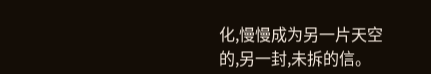化,慢慢成为另一片天空的,另一封,未拆的信。